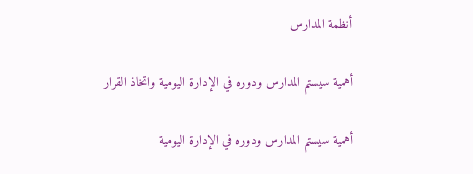أنظمة المدارس

أهمية سيستم المدارس ودوره في الإدارة اليومية واتخاذ القرار

أهمية سيستم المدارس ودوره في الإدارة اليومية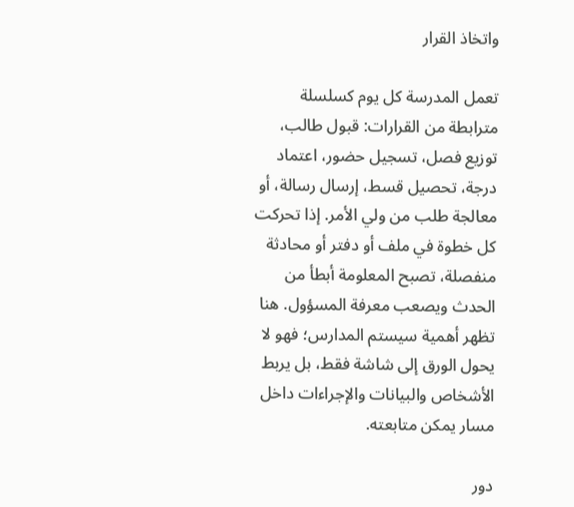واتخاذ القرار

تعمل المدرسة كل يوم كسلسلة مترابطة من القرارات: قبول طالب، توزيع فصل، تسجيل حضور، اعتماد درجة، تحصيل قسط، إرسال رسالة، أو معالجة طلب من ولي الأمر. إذا تحركت كل خطوة في ملف أو دفتر أو محادثة منفصلة، تصبح المعلومة أبطأ من الحدث ويصعب معرفة المسؤول. هنا تظهر أهمية سيستم المدارس؛ فهو لا يحول الورق إلى شاشة فقط، بل يربط الأشخاص والبيانات والإجراءات داخل مسار يمكن متابعته.

دور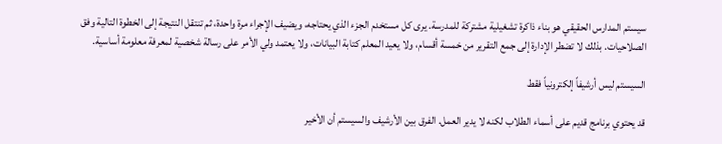سيستم المدارس الحقيقي هو بناء ذاكرة تشغيلية مشتركة للمدرسة. يرى كل مستخدم الجزء الذي يحتاجه، ويضيف الإجراء مرة واحدة، ثم تنتقل النتيجة إلى الخطوة التالية وفق الصلاحيات. بذلك لا تضطر الإدارة إلى جمع التقرير من خمسة أقسام، ولا يعيد المعلم كتابة البيانات، ولا يعتمد ولي الأمر على رسالة شخصية لمعرفة معلومة أساسية.

السيستم ليس أرشيفاً إلكترونياً فقط

قد يحتوي برنامج قديم على أسماء الطلاب لكنه لا يدير العمل. الفرق بين الأرشيف والسيستم أن الأخير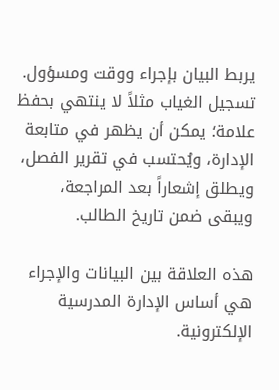يربط البيان بإجراء ووقت ومسؤول. تسجيل الغياب مثلاً لا ينتهي بحفظ علامة؛ يمكن أن يظهر في متابعة الإدارة، ويُحتسب في تقرير الفصل، ويطلق إشعاراً بعد المراجعة، ويبقى ضمن تاريخ الطالب.

هذه العلاقة بين البيانات والإجراء هي أساس الإدارة المدرسية الإلكترونية.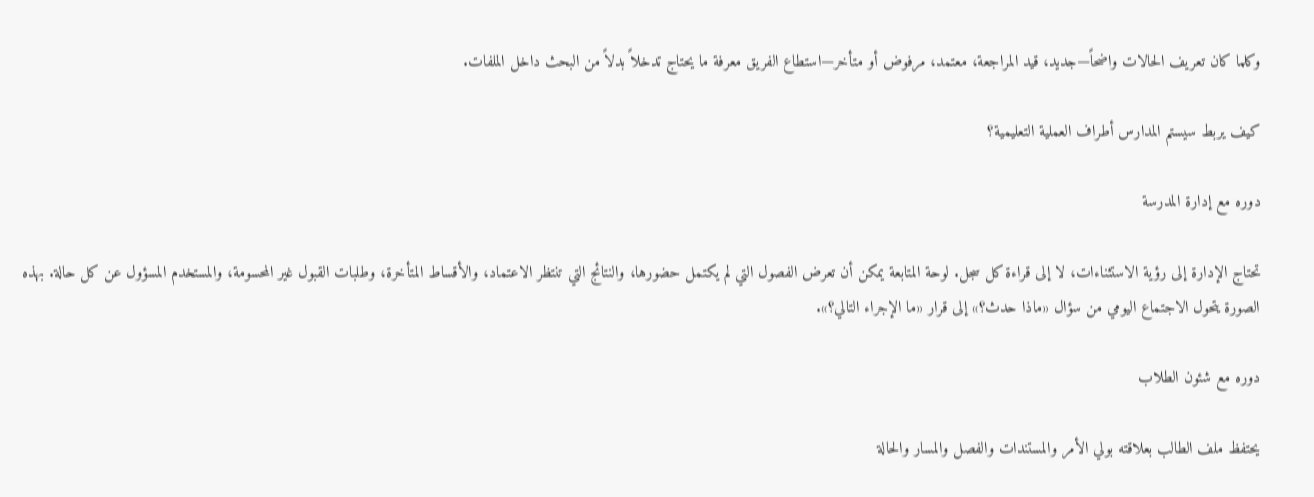وكلما كان تعريف الحالات واضحاً—جديد، قيد المراجعة، معتمد، مرفوض أو متأخر—استطاع الفريق معرفة ما يحتاج تدخلاً بدلاً من البحث داخل الملفات.

كيف يربط سيستم المدارس أطراف العملية التعليمية؟

دوره مع إدارة المدرسة

تحتاج الإدارة إلى رؤية الاستثناءات، لا إلى قراءة كل سجل. لوحة المتابعة يمكن أن تعرض الفصول التي لم يكتمل حضورها، والنتائج التي تنتظر الاعتماد، والأقساط المتأخرة، وطلبات القبول غير المحسومة، والمستخدم المسؤول عن كل حالة. بهذه الصورة يتحول الاجتماع اليومي من سؤال «ماذا حدث؟» إلى قرار «ما الإجراء التالي؟».

دوره مع شئون الطلاب

يحتفظ ملف الطالب بعلاقته بولي الأمر والمستندات والفصل والمسار والحالة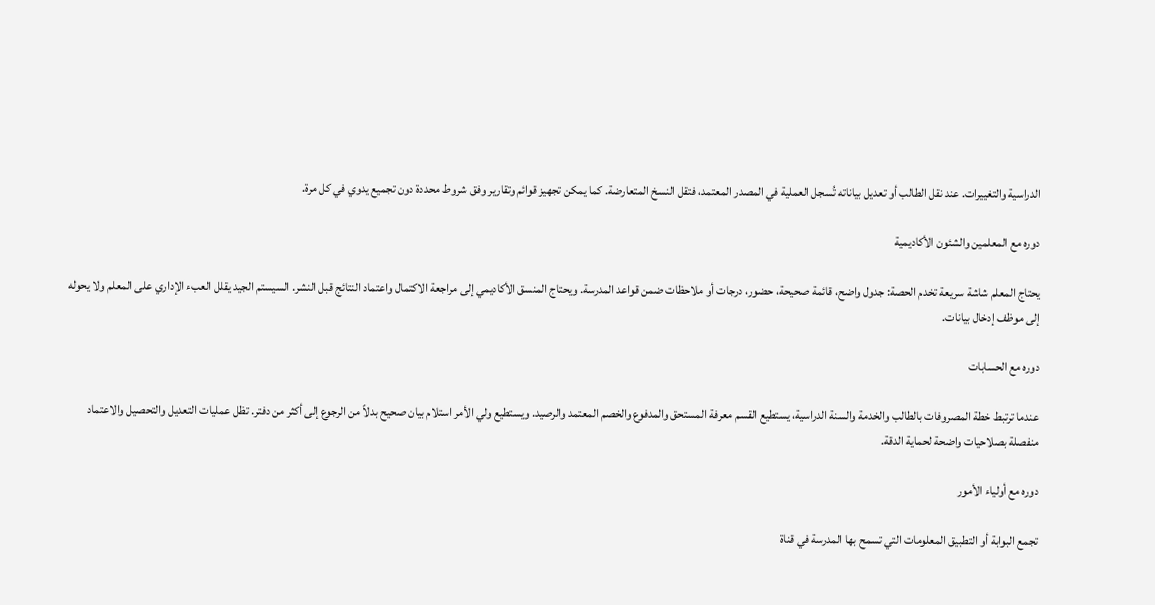الدراسية والتغييرات. عند نقل الطالب أو تعديل بياناته تُسجل العملية في المصدر المعتمد، فتقل النسخ المتعارضة. كما يمكن تجهيز قوائم وتقارير وفق شروط محددة دون تجميع يدوي في كل مرة.

دوره مع المعلمين والشئون الأكاديمية

يحتاج المعلم شاشة سريعة تخدم الحصة: جدول واضح، قائمة صحيحة، حضور، درجات أو ملاحظات ضمن قواعد المدرسة. ويحتاج المنسق الأكاديمي إلى مراجعة الاكتمال واعتماد النتائج قبل النشر. السيستم الجيد يقلل العبء الإداري على المعلم ولا يحوله إلى موظف إدخال بيانات.

دوره مع الحسابات

عندما ترتبط خطة المصروفات بالطالب والخدمة والسنة الدراسية، يستطيع القسم معرفة المستحق والمدفوع والخصم المعتمد والرصيد. ويستطيع ولي الأمر استلام بيان صحيح بدلاً من الرجوع إلى أكثر من دفتر. تظل عمليات التعديل والتحصيل والاعتماد منفصلة بصلاحيات واضحة لحماية الدقة.

دوره مع أولياء الأمور

تجمع البوابة أو التطبيق المعلومات التي تسمح بها المدرسة في قناة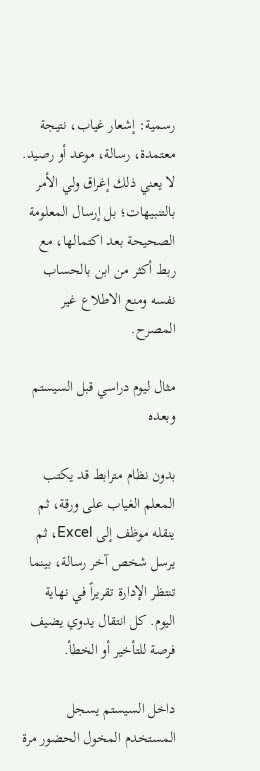رسمية: إشعار غياب، نتيجة معتمدة، رسالة، موعد أو رصيد. لا يعني ذلك إغراق ولي الأمر بالتنبيهات؛ بل إرسال المعلومة الصحيحة بعد اكتمالها، مع ربط أكثر من ابن بالحساب نفسه ومنع الاطلاع غير المصرح.

مثال ليوم دراسي قبل السيستم وبعده

بدون نظام مترابط قد يكتب المعلم الغياب على ورقة، ثم ينقله موظف إلى Excel، ثم يرسل شخص آخر رسالة، بينما تنتظر الإدارة تقريراً في نهاية اليوم. كل انتقال يدوي يضيف فرصة للتأخير أو الخطأ.

داخل السيستم يسجل المستخدم المخول الحضور مرة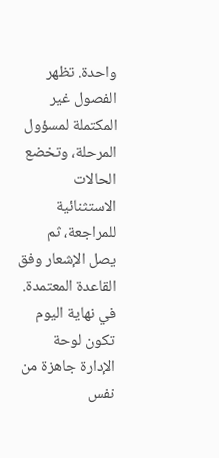واحدة. تظهر الفصول غير المكتملة لمسؤول المرحلة، وتخضع الحالات الاستثنائية للمراجعة، ثم يصل الإشعار وفق القاعدة المعتمدة. في نهاية اليوم تكون لوحة الإدارة جاهزة من نفس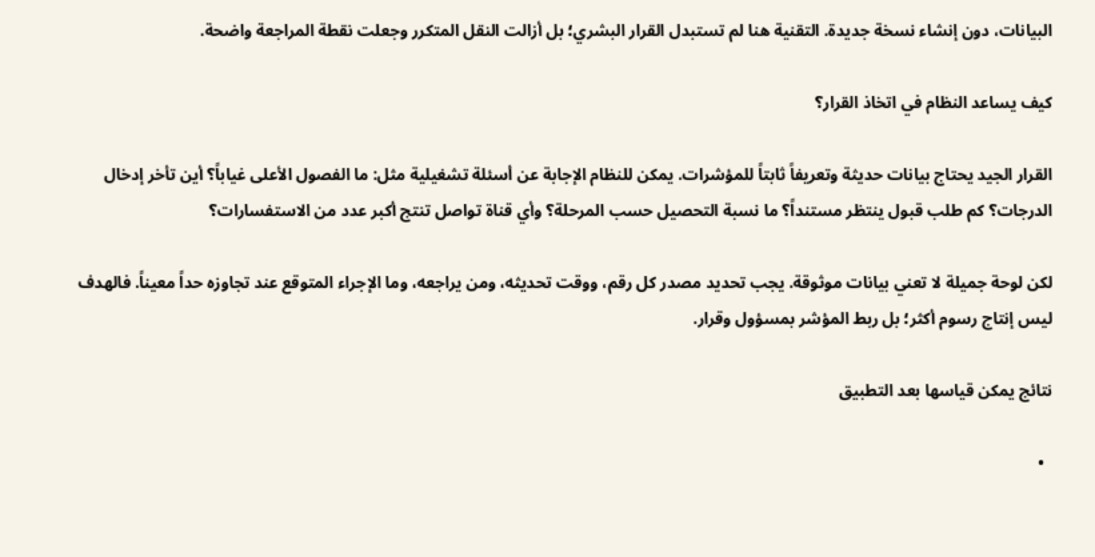البيانات، دون إنشاء نسخة جديدة. التقنية هنا لم تستبدل القرار البشري؛ بل أزالت النقل المتكرر وجعلت نقطة المراجعة واضحة.

كيف يساعد النظام في اتخاذ القرار؟

القرار الجيد يحتاج بيانات حديثة وتعريفاً ثابتاً للمؤشرات. يمكن للنظام الإجابة عن أسئلة تشغيلية مثل: ما الفصول الأعلى غياباً؟ أين تأخر إدخال الدرجات؟ كم طلب قبول ينتظر مستنداً؟ ما نسبة التحصيل حسب المرحلة؟ وأي قناة تواصل تنتج أكبر عدد من الاستفسارات؟

لكن لوحة جميلة لا تعني بيانات موثوقة. يجب تحديد مصدر كل رقم، ووقت تحديثه، ومن يراجعه، وما الإجراء المتوقع عند تجاوزه حداً معيناً. فالهدف ليس إنتاج رسوم أكثر؛ بل ربط المؤشر بمسؤول وقرار.

نتائج يمكن قياسها بعد التطبيق

  •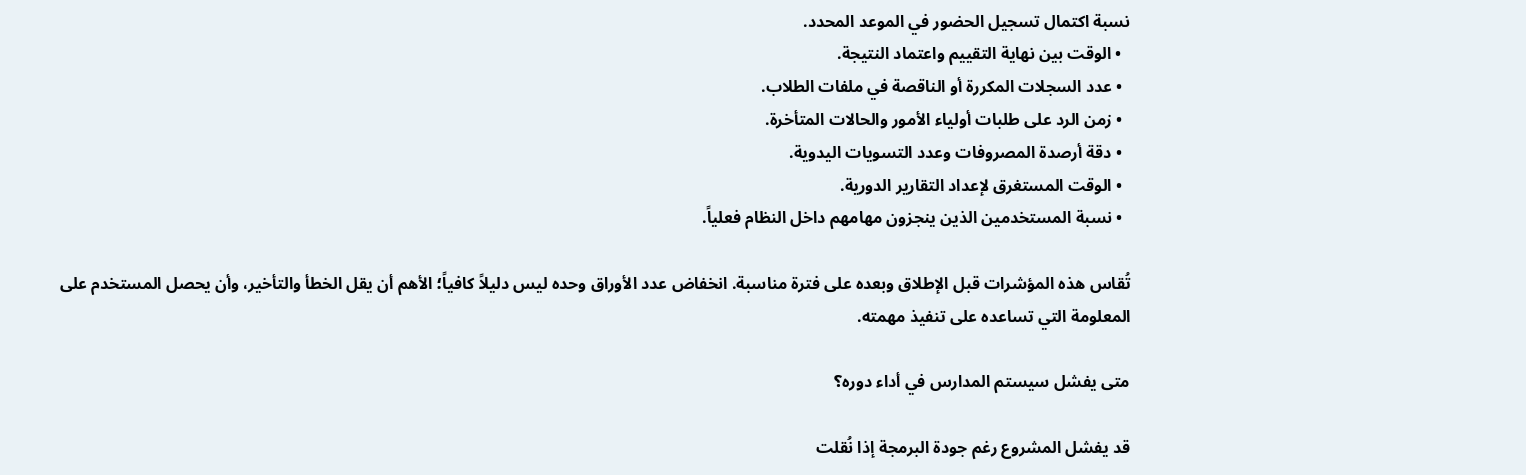نسبة اكتمال تسجيل الحضور في الموعد المحدد.
  • الوقت بين نهاية التقييم واعتماد النتيجة.
  • عدد السجلات المكررة أو الناقصة في ملفات الطلاب.
  • زمن الرد على طلبات أولياء الأمور والحالات المتأخرة.
  • دقة أرصدة المصروفات وعدد التسويات اليدوية.
  • الوقت المستغرق لإعداد التقارير الدورية.
  • نسبة المستخدمين الذين ينجزون مهامهم داخل النظام فعلياً.

تُقاس هذه المؤشرات قبل الإطلاق وبعده على فترة مناسبة. انخفاض عدد الأوراق وحده ليس دليلاً كافياً؛ الأهم أن يقل الخطأ والتأخير، وأن يحصل المستخدم على المعلومة التي تساعده على تنفيذ مهمته.

متى يفشل سيستم المدارس في أداء دوره؟

قد يفشل المشروع رغم جودة البرمجة إذا نُقلت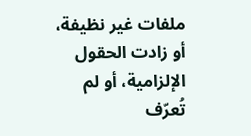ملفات غير نظيفة، أو زادت الحقول الإلزامية، أو لم تُعرّف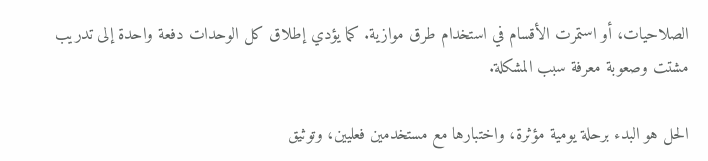الصلاحيات، أو استمرت الأقسام في استخدام طرق موازية. كما يؤدي إطلاق كل الوحدات دفعة واحدة إلى تدريب مشتت وصعوبة معرفة سبب المشكلة.

الحل هو البدء برحلة يومية مؤثرة، واختبارها مع مستخدمين فعليين، وتوثيق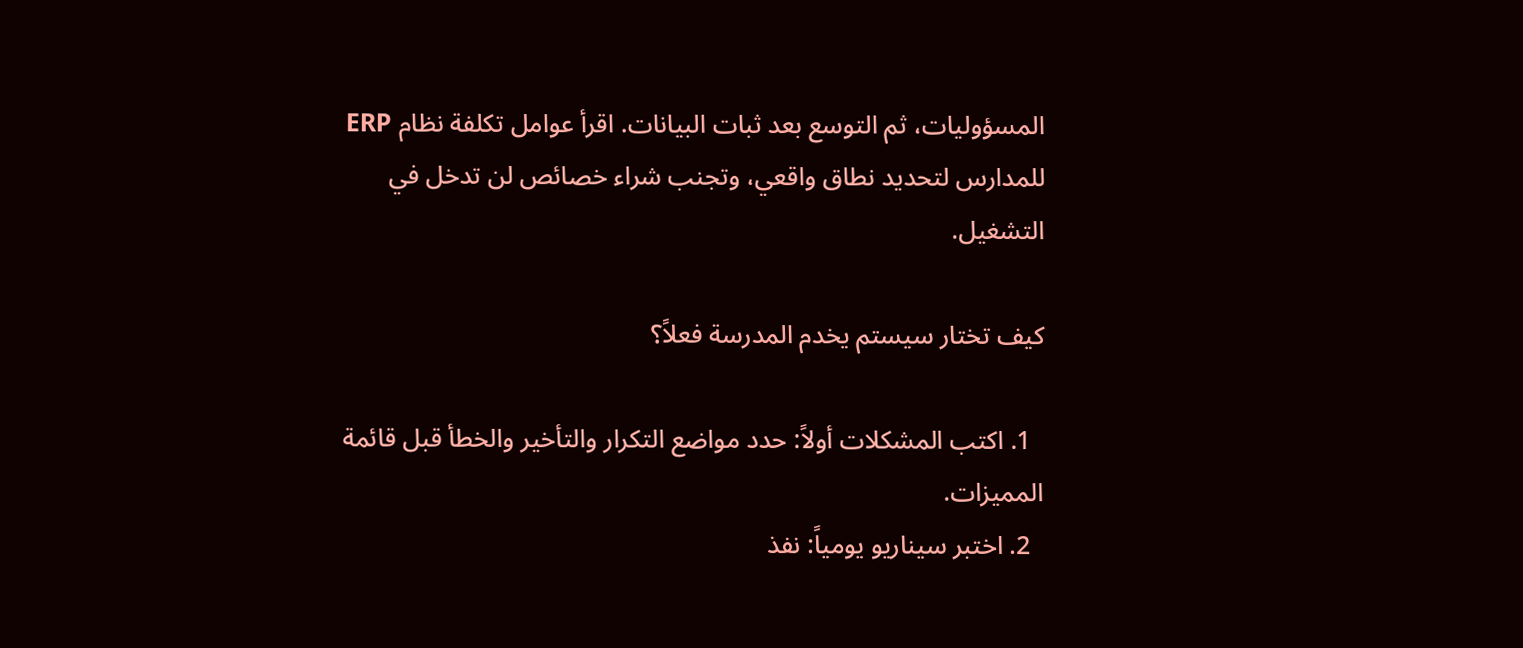المسؤوليات، ثم التوسع بعد ثبات البيانات. اقرأ عوامل تكلفة نظام ERP للمدارس لتحديد نطاق واقعي، وتجنب شراء خصائص لن تدخل في التشغيل.

كيف تختار سيستم يخدم المدرسة فعلاً؟

  1. اكتب المشكلات أولاً: حدد مواضع التكرار والتأخير والخطأ قبل قائمة المميزات.
  2. اختبر سيناريو يومياً: نفذ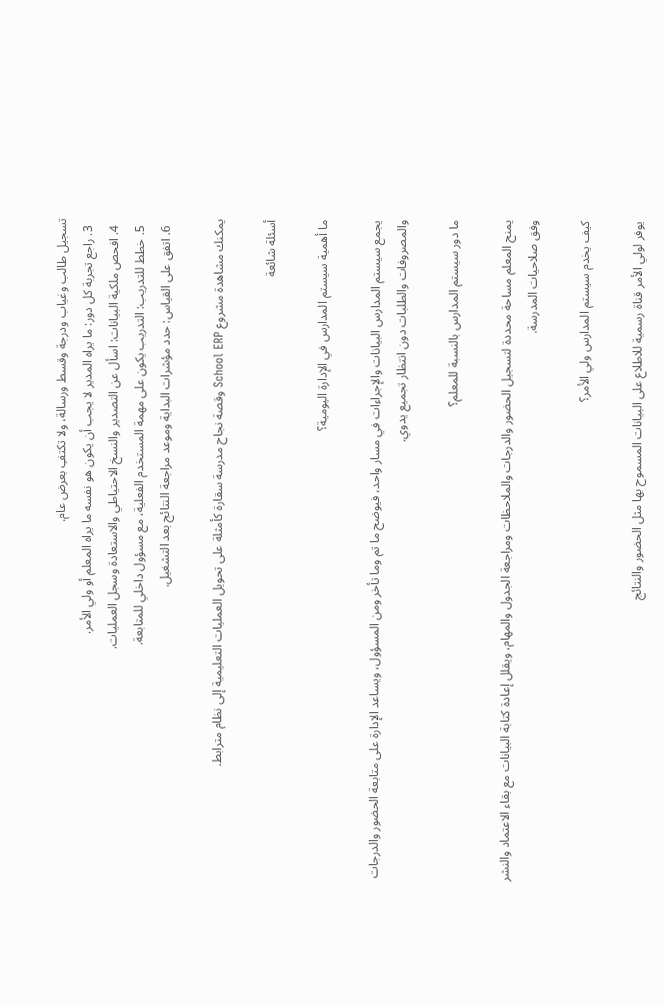تسجيل طالب وغياب ودرجة وقسط ورسالة، ولا تكتفِ بعرض عام.
  3. راجع تجربة كل دور: ما يراه المدير لا يجب أن يكون هو نفسه ما يراه المعلم أو ولي الأمر.
  4. افحص ملكية البيانات: اسأل عن التصدير والنسخ الاحتياطي والاستعادة وسجل العمليات.
  5. خطط للتدريب: التدريب يكون على مهمة المستخدم الفعلية، مع مسؤول داخلي للمتابعة.
  6. اتفق على القياس: حدد مؤشرات البداية وموعد مراجعة النتائج بعد التشغيل.

يمكنك مشاهدة مشروع School ERP وقصة نجاح مدرسة سقارة كأمثلة على تحويل العمليات التعليمية إلى نظام مترابط.

أسئلة شائعة

ما أهمية سيستم المدارس في الإدارة اليومية؟

يجمع سيستم المدارس البيانات والإجراءات في مسار واحد، فيوضح ما تم وما تأخر ومن المسؤول، ويساعد الإدارة على متابعة الحضور والدرجات والمصروفات والطلبات دون انتظار تجميع يدوي.

ما دور سيستم المدارس بالنسبة للمعلم؟

يمنح المعلم مساحة محددة لتسجيل الحضور والدرجات والملاحظات ومراجعة الجدول والمهام، ويقلل إعادة كتابة البيانات مع بقاء الاعتماد والنشر وفق صلاحيات المدرسة.

كيف يخدم سيستم المدارس ولي الأمر؟

يوفر لولي الأمر قناة رسمية للاطلاع على البيانات المسموح بها مثل الحضور والنتائج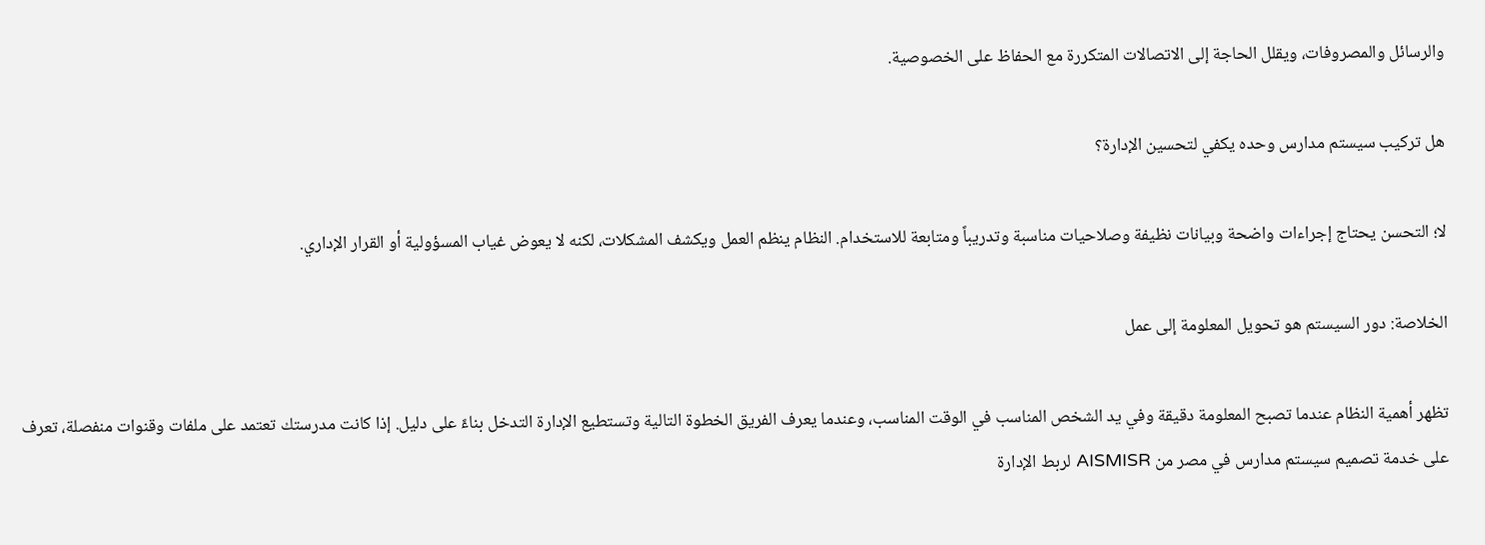والرسائل والمصروفات، ويقلل الحاجة إلى الاتصالات المتكررة مع الحفاظ على الخصوصية.

هل تركيب سيستم مدارس وحده يكفي لتحسين الإدارة؟

لا؛ التحسن يحتاج إجراءات واضحة وبيانات نظيفة وصلاحيات مناسبة وتدريباً ومتابعة للاستخدام. النظام ينظم العمل ويكشف المشكلات، لكنه لا يعوض غياب المسؤولية أو القرار الإداري.

الخلاصة: دور السيستم هو تحويل المعلومة إلى عمل

تظهر أهمية النظام عندما تصبح المعلومة دقيقة وفي يد الشخص المناسب في الوقت المناسب، وعندما يعرف الفريق الخطوة التالية وتستطيع الإدارة التدخل بناءً على دليل. إذا كانت مدرستك تعتمد على ملفات وقنوات منفصلة، تعرف على خدمة تصميم سيستم مدارس في مصر من AISMISR لربط الإدارة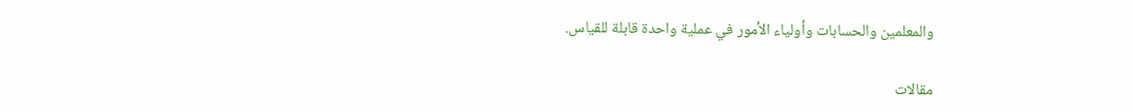والمعلمين والحسابات وأولياء الأمور في عملية واحدة قابلة للقياس.

مقالات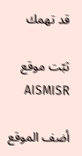قد تهمك

ثبّت موقع AISMISR

أضف الموقع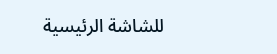للشاشة الرئيسية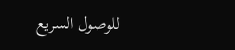للوصول السريع